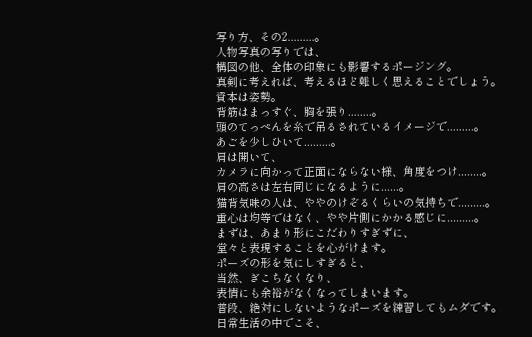写り方、その2.........。
人物写真の写りでは、
構図の他、全体の印象にも影響するポージング。
真剣に考えれば、考えるほど難しく思えることでしょう。
資本は姿勢。
背筋はまっすぐ、胸を張り........。
頭のてっぺんを糸で吊るされているイメージで.........。
あごを少しひいて.........。
肩は開いて、
カメラに向かって正面にならない様、角度をつけ........。
肩の高さは左右同じになるように......。
猫背気味の人は、ややのけぞるくらいの気持ちで.........。
重心は均等ではなく、やや片側にかかる感じに.........。
まずは、あまり形にこだわりすぎずに、
堂々と表現することを心がけます。
ポーズの形を気にしすぎると、
当然、ぎこちなくなり、
表情にも余裕がなくなってしまいます。
普段、絶対にしないようなポーズを練習してもムダです。
日常生活の中でこそ、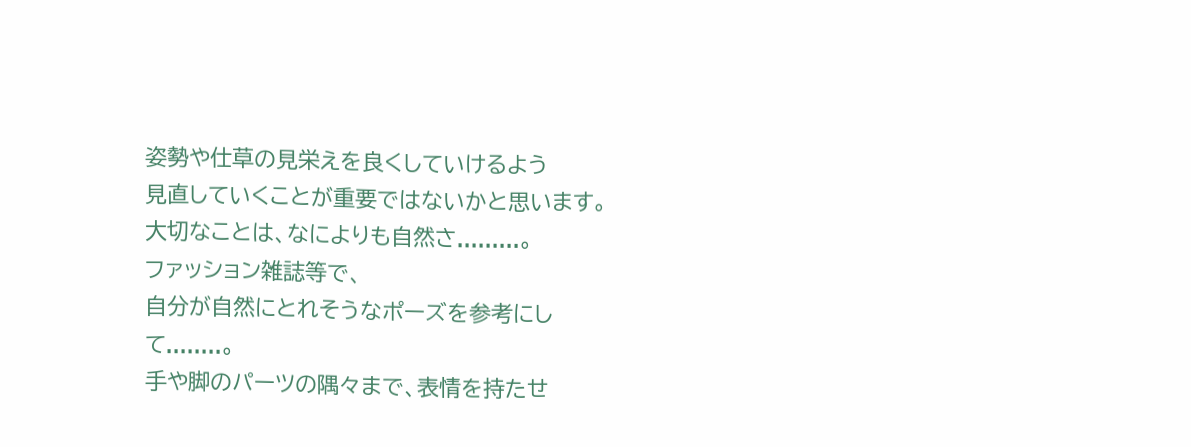姿勢や仕草の見栄えを良くしていけるよう
見直していくことが重要ではないかと思います。
大切なことは、なによりも自然さ.........。
ファッション雑誌等で、
自分が自然にとれそうなポーズを参考にして........。
手や脚のパーツの隅々まで、表情を持たせ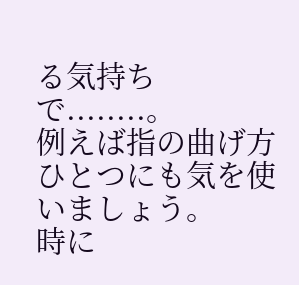る気持ちで........。
例えば指の曲げ方ひとつにも気を使いましょう。
時に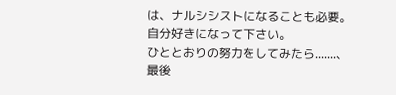は、ナルシシストになることも必要。
自分好きになって下さい。
ひととおりの努力をしてみたら.......、
最後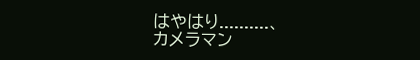はやはり..........、
カメラマン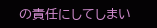の責任にしてしまい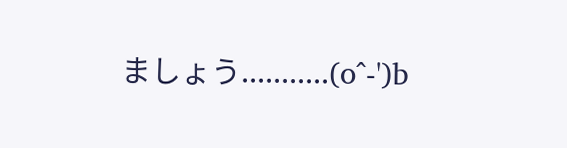ましょう...........(o^-')b